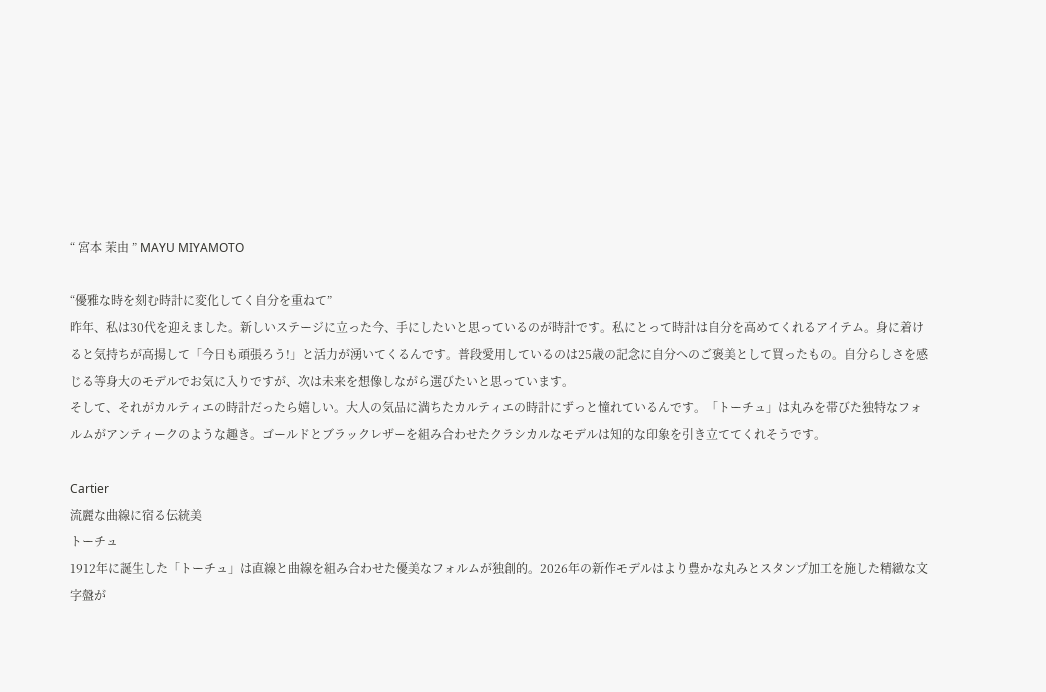“ 宮本 茉由 ” MAYU MIYAMOTO

“優雅な時を刻む時計に変化してく自分を重ねて”
昨年、私は30代を迎えました。新しいステージに立った今、手にしたいと思っているのが時計です。私にとって時計は自分を高めてくれるアイテム。身に着けると気持ちが高揚して「今日も頑張ろう!」と活力が湧いてくるんです。普段愛用しているのは25歳の記念に自分へのご褒美として買ったもの。自分らしさを感じる等身大のモデルでお気に入りですが、次は未来を想像しながら選びたいと思っています。
そして、それがカルティエの時計だったら嬉しい。大人の気品に満ちたカルティエの時計にずっと憧れているんです。「トーチュ」は丸みを帯びた独特なフォルムがアンティークのような趣き。ゴールドとブラックレザーを組み合わせたクラシカルなモデルは知的な印象を引き立ててくれそうです。

Cartier
流麗な曲線に宿る伝統美
トーチュ
1912年に誕生した「トーチュ」は直線と曲線を組み合わせた優美なフォルムが独創的。2026年の新作モデルはより豊かな丸みとスタンプ加工を施した精緻な文字盤が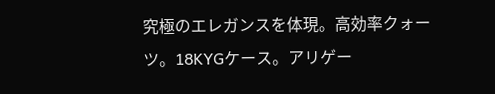究極のエレガンスを体現。高効率クォーツ。18KYGケース。アリゲー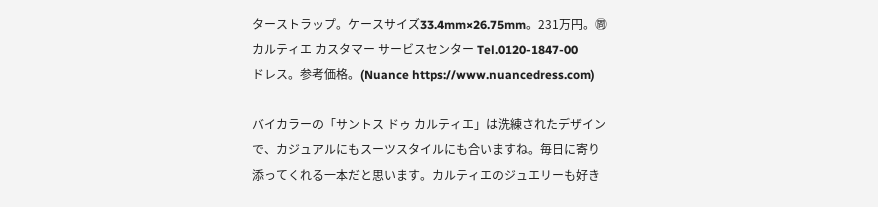ターストラップ。ケースサイズ33.4mm×26.75mm。231万円。㉄カルティエ カスタマー サービスセンター Tel.0120-1847-00
ドレス。参考価格。(Nuance https://www.nuancedress.com)

バイカラーの「サントス ドゥ カルティエ」は洗練されたデザインで、カジュアルにもスーツスタイルにも合いますね。毎日に寄り添ってくれる一本だと思います。カルティエのジュエリーも好き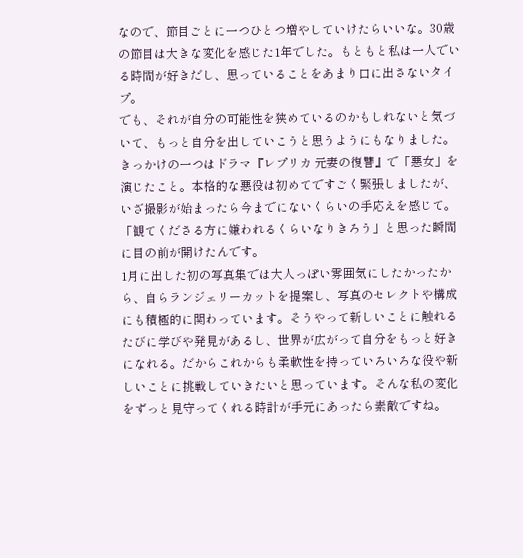なので、節目ごとに一つひとつ増やしていけたらいいな。30歳の節目は大きな変化を感じた1年でした。もともと私は一人でいる時間が好きだし、思っていることをあまり口に出さないタイプ。
でも、それが自分の可能性を狭めているのかもしれないと気づいて、もっと自分を出していこうと思うようにもなりました。きっかけの一つはドラマ『レプリカ 元妻の復讐』で「悪女」を演じたこと。本格的な悪役は初めてですごく緊張しましたが、いざ撮影が始まったら今までにないくらいの手応えを感じて。「観てくださる方に嫌われるくらいなりきろう」と思った瞬間に目の前が開けたんです。
1月に出した初の写真集では大人っぽい雰囲気にしたかったから、自らランジェリーカットを提案し、写真のセレクトや構成にも積極的に関わっています。そうやって新しいことに触れるたびに学びや発見があるし、世界が広がって自分をもっと好きになれる。だからこれからも柔軟性を持っていろいろな役や新しいことに挑戦していきたいと思っています。そんな私の変化をずっと見守ってくれる時計が手元にあったら素敵ですね。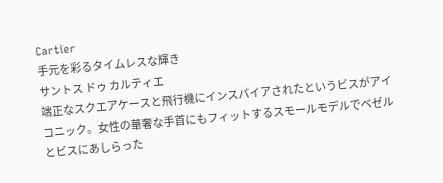Cartier
手元を彩るタイムレスな輝き
サントス ドゥ カルティエ
端正なスクエアケースと飛行機にインスパイアされたというビスがアイコニック。女性の華奢な手首にもフィットするスモールモデルでベゼルとビスにあしらった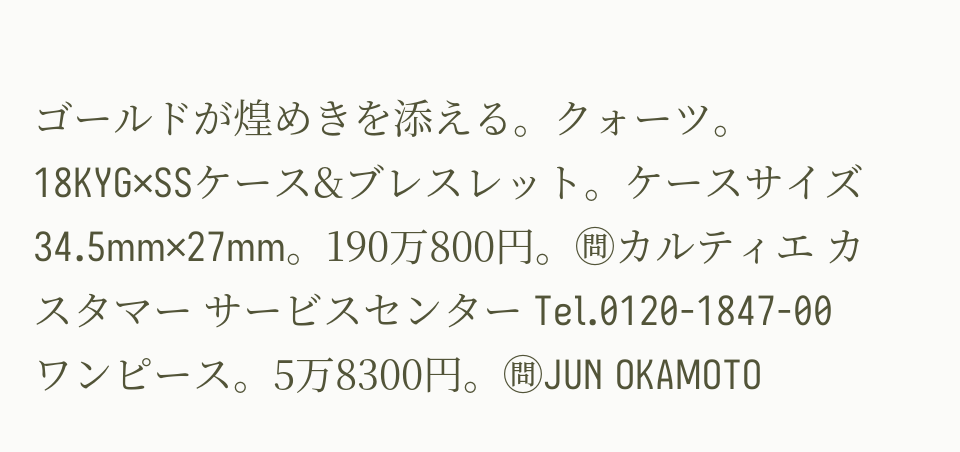ゴールドが煌めきを添える。クォーツ。18KYG×SSケース&ブレスレット。ケースサイズ34.5mm×27mm。190万800円。㉄カルティエ カスタマー サービスセンター Tel.0120-1847-00
ワンピース。5万8300円。㉄JUN OKAMOTO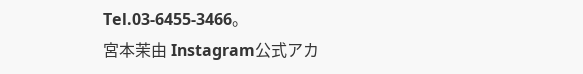Tel.03-6455-3466。
宮本茉由 Instagram公式アカ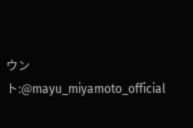ウント:@mayu_miyamoto_official